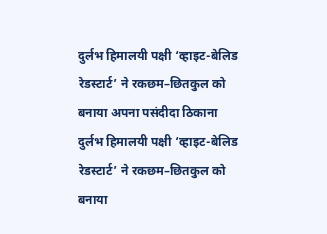दुर्लभ हिमालयी पक्षी ‘व्हाइट-बेलिड रेडस्टार्ट’ ने रकछम–छितकुल को बनाया अपना पसंदीदा ठिकाना
दुर्लभ हिमालयी पक्षी ‘व्हाइट-बेलिड रेडस्टार्ट’ ने रकछम–छितकुल को बनाया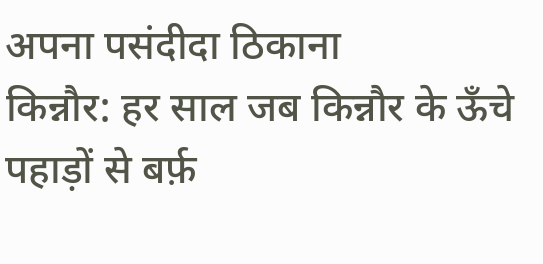अपना पसंदीदा ठिकाना
किन्नौर: हर साल जब किन्नौर के ऊँचे पहाड़ों से बर्फ़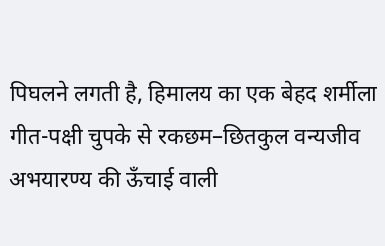पिघलने लगती है, हिमालय का एक बेहद शर्मीला गीत-पक्षी चुपके से रकछम–छितकुल वन्यजीव अभयारण्य की ऊँचाई वाली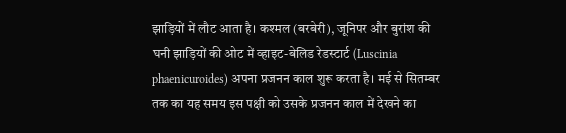झाड़ियों में लौट आता है। कश्मल (बरबेरी), जूनिपर और बुरांश की घनी झाड़ियों की ओट में व्हाइट-बेलिड रेडस्टार्ट (Luscinia phaenicuroides) अपना प्रजनन काल शुरू करता है। मई से सितम्बर तक का यह समय इस पक्षी को उसके प्रजनन काल में देखने का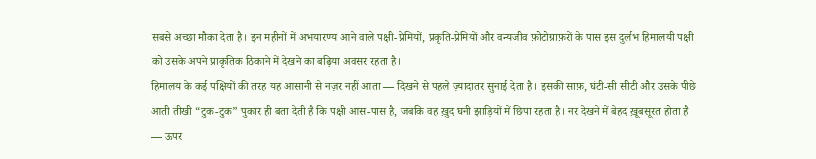सबसे अच्छा मौका देता है। इन महीनों में अभयारण्य आने वाले पक्षी-प्रेमियों, प्रकृति-प्रेमियों और वन्यजीव फ़ोटोग्राफ़रों के पास इस दुर्लभ हिमालयी पक्षी को उसके अपने प्राकृतिक ठिकाने में देखने का बढ़िया अवसर रहता है।
हिमालय के कई पक्षियों की तरह यह आसानी से नज़र नहीं आता — दिखने से पहले ज़्यादातर सुनाई देता है। इसकी साफ़, घंटी-सी सीटी और उसके पीछे आती तीखी “टुक-टुक” पुकार ही बता देती है कि पक्षी आस-पास है, जबकि वह ख़ुद घनी झाड़ियों में छिपा रहता है। नर देखने में बेहद ख़ूबसूरत होता है — ऊपर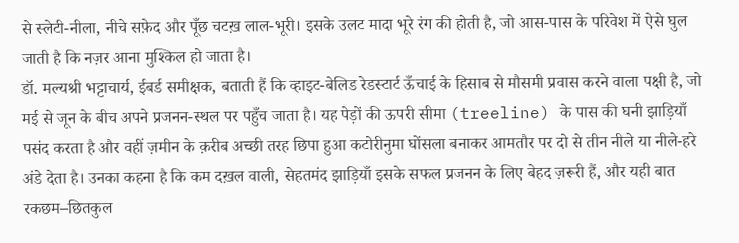से स्लेटी-नीला, नीचे सफ़ेद और पूँछ चटख़ लाल-भूरी। इसके उलट मादा भूरे रंग की होती है, जो आस-पास के परिवेश में ऐसे घुल जाती है कि नज़र आना मुश्किल हो जाता है।
डॉ. मल्यश्री भट्टाचार्य, ईबर्ड समीक्षक, बताती हैं कि व्हाइट-बेलिड रेडस्टार्ट ऊँचाई के हिसाब से मौसमी प्रवास करने वाला पक्षी है, जो मई से जून के बीच अपने प्रजनन-स्थल पर पहुँच जाता है। यह पेड़ों की ऊपरी सीमा (treeline) के पास की घनी झाड़ियाँ पसंद करता है और वहीं ज़मीन के क़रीब अच्छी तरह छिपा हुआ कटोरीनुमा घोंसला बनाकर आमतौर पर दो से तीन नीले या नीले-हरे अंडे देता है। उनका कहना है कि कम दख़ल वाली, सेहतमंद झाड़ियाँ इसके सफल प्रजनन के लिए बेहद ज़रूरी हैं, और यही बात रकछम–छितकुल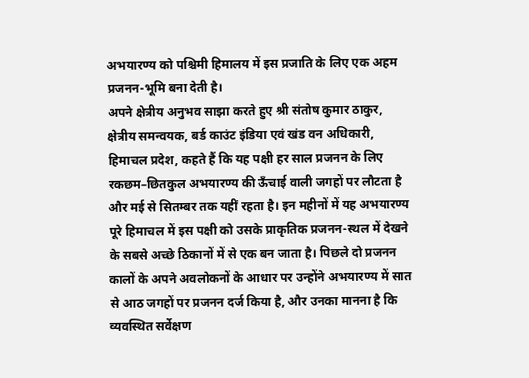अभयारण्य को पश्चिमी हिमालय में इस प्रजाति के लिए एक अहम प्रजनन-भूमि बना देती है।
अपने क्षेत्रीय अनुभव साझा करते हुए श्री संतोष कुमार ठाकुर, क्षेत्रीय समन्वयक, बर्ड काउंट इंडिया एवं खंड वन अधिकारी, हिमाचल प्रदेश, कहते हैं कि यह पक्षी हर साल प्रजनन के लिए रकछम–छितकुल अभयारण्य की ऊँचाई वाली जगहों पर लौटता है और मई से सितम्बर तक यहीं रहता है। इन महीनों में यह अभयारण्य पूरे हिमाचल में इस पक्षी को उसके प्राकृतिक प्रजनन-स्थल में देखने के सबसे अच्छे ठिकानों में से एक बन जाता है। पिछले दो प्रजनन कालों के अपने अवलोकनों के आधार पर उन्होंने अभयारण्य में सात से आठ जगहों पर प्रजनन दर्ज किया है, और उनका मानना है कि व्यवस्थित सर्वेक्षण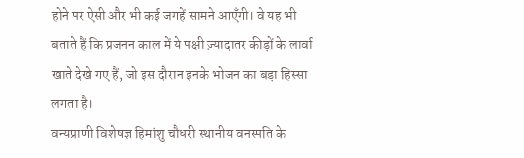होने पर ऐसी और भी कई जगहें सामने आएँगी। वे यह भी बताते हैं कि प्रजनन काल में ये पक्षी ज़्यादातर कीड़ों के लार्वा खाते देखे गए हैं, जो इस दौरान इनके भोजन का बड़ा हिस्सा लगता है।
वन्यप्राणी विशेषज्ञ हिमांशु चौधरी स्थानीय वनस्पति के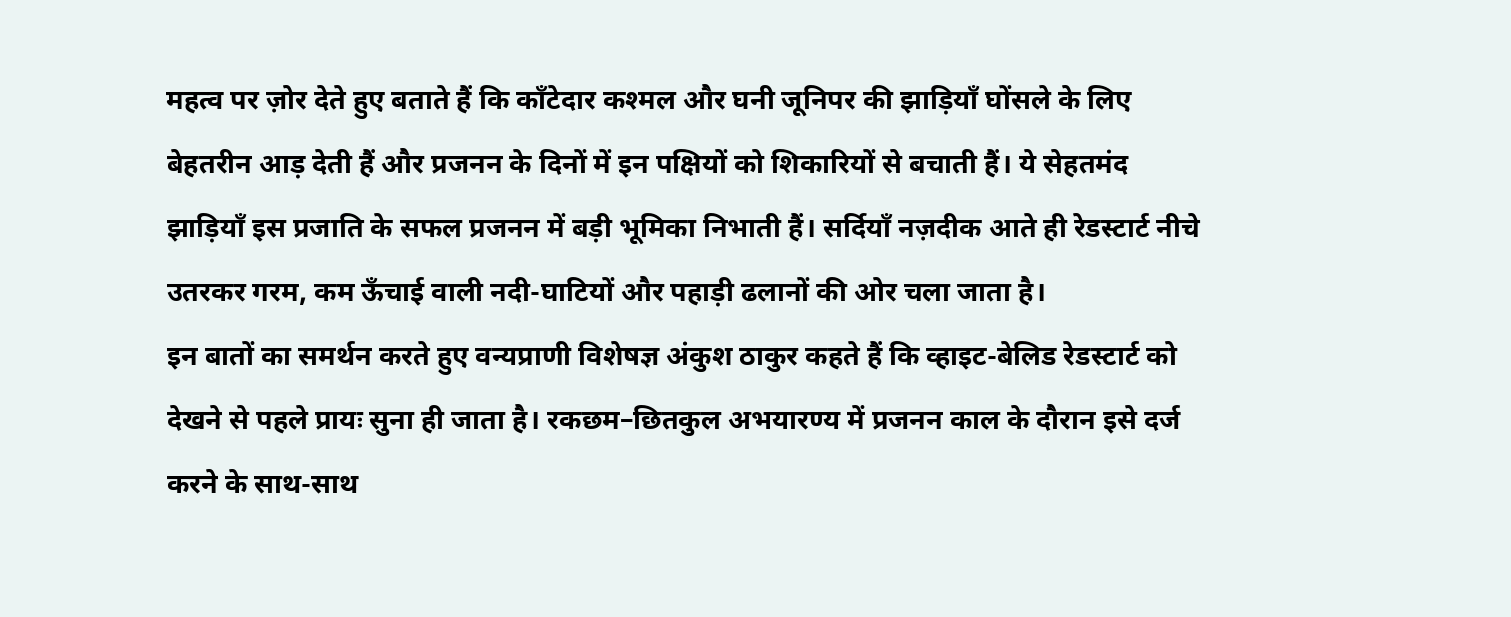महत्व पर ज़ोर देते हुए बताते हैं कि काँटेदार कश्मल और घनी जूनिपर की झाड़ियाँ घोंसले के लिए बेहतरीन आड़ देती हैं और प्रजनन के दिनों में इन पक्षियों को शिकारियों से बचाती हैं। ये सेहतमंद झाड़ियाँ इस प्रजाति के सफल प्रजनन में बड़ी भूमिका निभाती हैं। सर्दियाँ नज़दीक आते ही रेडस्टार्ट नीचे उतरकर गरम, कम ऊँचाई वाली नदी-घाटियों और पहाड़ी ढलानों की ओर चला जाता है।
इन बातों का समर्थन करते हुए वन्यप्राणी विशेषज्ञ अंकुश ठाकुर कहते हैं कि व्हाइट-बेलिड रेडस्टार्ट को देखने से पहले प्रायः सुना ही जाता है। रकछम–छितकुल अभयारण्य में प्रजनन काल के दौरान इसे दर्ज करने के साथ-साथ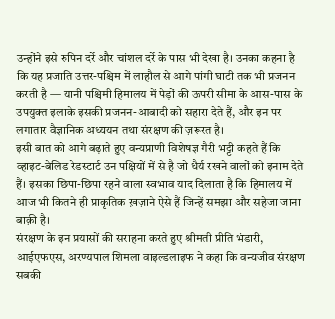उन्होंने इसे रुपिन दर्रे और चांशल दर्रे के पास भी देखा है। उनका कहना है कि यह प्रजाति उत्तर-पश्चिम में लाहौल से आगे पांगी घाटी तक भी प्रजनन करती है — यानी पश्चिमी हिमालय में पेड़ों की ऊपरी सीमा के आस-पास के उपयुक्त इलाके इसकी प्रजनन-आबादी को सहारा देते हैं, और इन पर लगातार वैज्ञानिक अध्ययन तथा संरक्षण की ज़रूरत है।
इसी बात को आगे बढ़ाते हुए वन्यप्राणी विशेषज्ञ गैरी भट्टी कहते हैं कि व्हाइट-बेलिड रेडस्टार्ट उन पक्षियों में से है जो धैर्य रखने वालों को इनाम देते हैं। इसका छिपा-छिपा रहने वाला स्वभाव याद दिलाता है कि हिमालय में आज भी कितने ही प्राकृतिक ख़ज़ाने ऐसे हैं जिन्हें समझा और सहेजा जाना बाक़ी है।
संरक्षण के इन प्रयासों की सराहना करते हुए श्रीमती प्रीति भंडारी, आईएफएस, अरण्यपाल शिमला वाइल्डलाइफ ने कहा कि वन्यजीव संरक्षण सबकी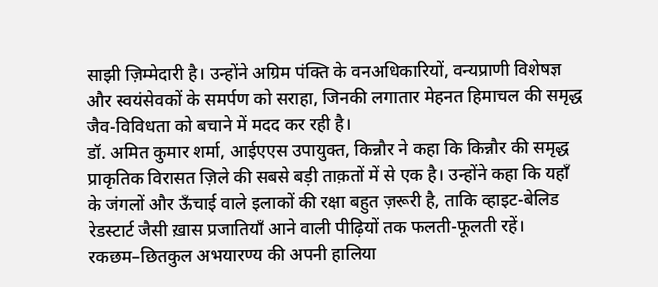साझी ज़िम्मेदारी है। उन्होंने अग्रिम पंक्ति के वनअधिकारियों, वन्यप्राणी विशेषज्ञ और स्वयंसेवकों के समर्पण को सराहा, जिनकी लगातार मेहनत हिमाचल की समृद्ध जैव-विविधता को बचाने में मदद कर रही है।
डॉ. अमित कुमार शर्मा, आईएएस उपायुक्त, किन्नौर ने कहा कि किन्नौर की समृद्ध प्राकृतिक विरासत ज़िले की सबसे बड़ी ताक़तों में से एक है। उन्होंने कहा कि यहाँ के जंगलों और ऊँचाई वाले इलाकों की रक्षा बहुत ज़रूरी है, ताकि व्हाइट-बेलिड रेडस्टार्ट जैसी ख़ास प्रजातियाँ आने वाली पीढ़ियों तक फलती-फूलती रहें।
रकछम–छितकुल अभयारण्य की अपनी हालिया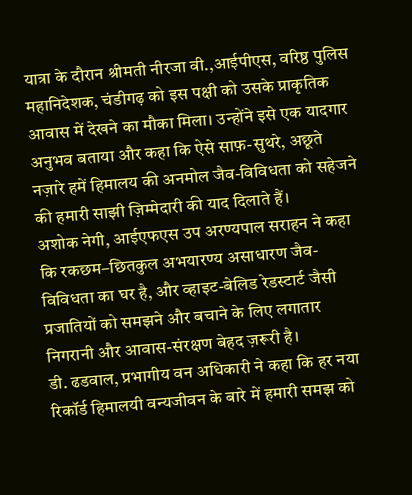यात्रा के दौरान श्रीमती नीरजा वी.,आईपीएस, वरिष्ठ पुलिस महानिदेशक, चंडीगढ़ को इस पक्षी को उसके प्राकृतिक आवास में देखने का मौका मिला। उन्होंने इसे एक यादगार अनुभव बताया और कहा कि ऐसे साफ़-सुथरे, अछूते नज़ारे हमें हिमालय की अनमोल जैव-विविधता को सहेजने की हमारी साझी ज़िम्मेदारी की याद दिलाते हैं।
अशोक नेगी, आईएफएस उप अरण्यपाल सराहन ने कहा कि रकछम–छितकुल अभयारण्य असाधारण जैव-विविधता का घर है, और व्हाइट-बेलिड रेडस्टार्ट जैसी प्रजातियों को समझने और बचाने के लिए लगातार निगरानी और आवास-संरक्षण बेहद ज़रूरी है।
डी. ढडवाल, प्रभागीय वन अधिकारी ने कहा कि हर नया रिकॉर्ड हिमालयी वन्यजीवन के बारे में हमारी समझ को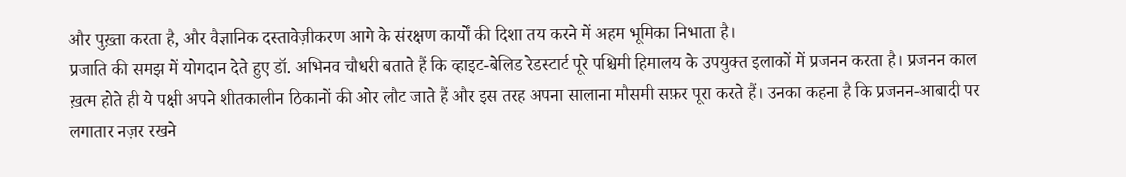और पुख़्ता करता है, और वैज्ञानिक दस्तावेज़ीकरण आगे के संरक्षण कार्यों की दिशा तय करने में अहम भूमिका निभाता है।
प्रजाति की समझ में योगदान देते हुए डॉ. अभिनव चौधरी बताते हैं कि व्हाइट-बेलिड रेडस्टार्ट पूरे पश्चिमी हिमालय के उपयुक्त इलाकों में प्रजनन करता है। प्रजनन काल ख़त्म होते ही ये पक्षी अपने शीतकालीन ठिकानों की ओर लौट जाते हैं और इस तरह अपना सालाना मौसमी सफ़र पूरा करते हैं। उनका कहना है कि प्रजनन-आबादी पर लगातार नज़र रखने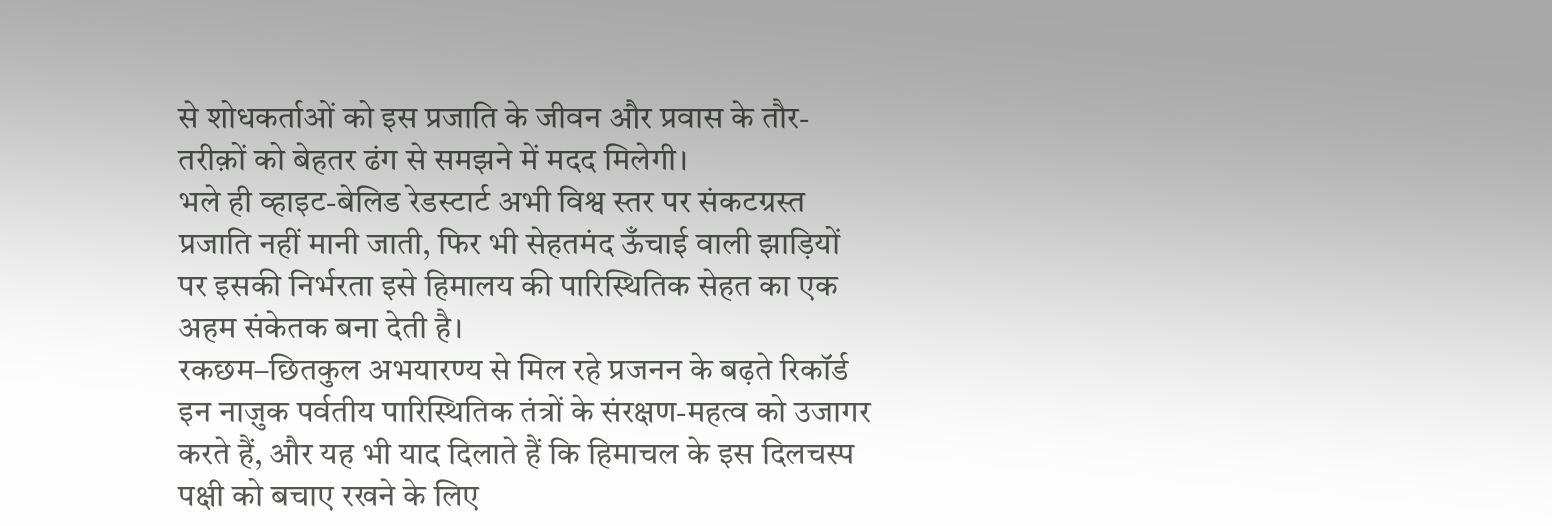से शोधकर्ताओं को इस प्रजाति के जीवन और प्रवास के तौर-तरीक़ों को बेहतर ढंग से समझने में मदद मिलेगी।
भले ही व्हाइट-बेलिड रेडस्टार्ट अभी विश्व स्तर पर संकटग्रस्त प्रजाति नहीं मानी जाती, फिर भी सेहतमंद ऊँचाई वाली झाड़ियों पर इसकी निर्भरता इसे हिमालय की पारिस्थितिक सेहत का एक अहम संकेतक बना देती है।
रकछम–छितकुल अभयारण्य से मिल रहे प्रजनन के बढ़ते रिकॉर्ड इन नाज़ुक पर्वतीय पारिस्थितिक तंत्रों के संरक्षण-महत्व को उजागर करते हैं, और यह भी याद दिलाते हैं कि हिमाचल के इस दिलचस्प पक्षी को बचाए रखने के लिए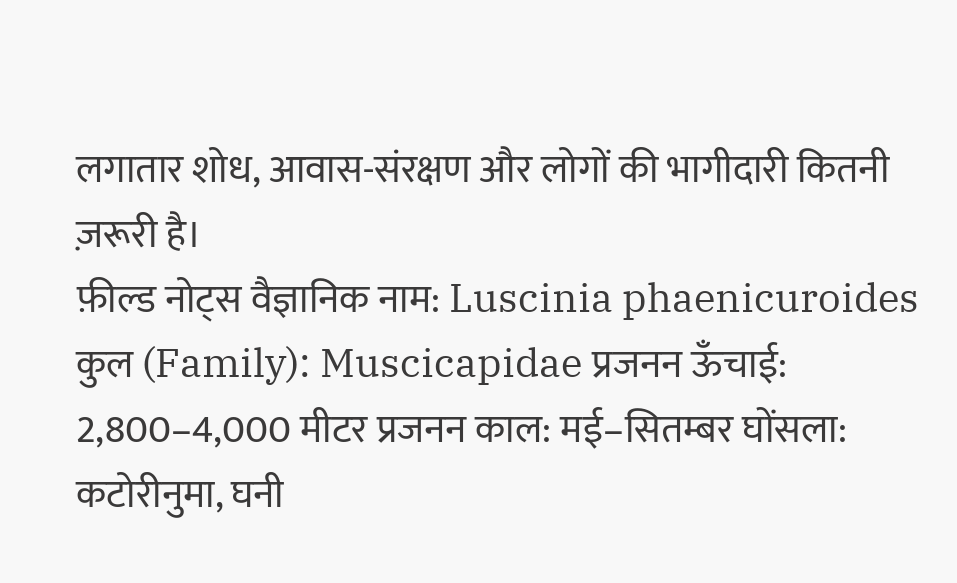लगातार शोध, आवास-संरक्षण और लोगों की भागीदारी कितनी ज़रूरी है।
फ़ील्ड नोट्स वैज्ञानिक नाम: Luscinia phaenicuroides कुल (Family): Muscicapidae प्रजनन ऊँचाई: 2,800–4,000 मीटर प्रजनन काल: मई–सितम्बर घोंसला: कटोरीनुमा, घनी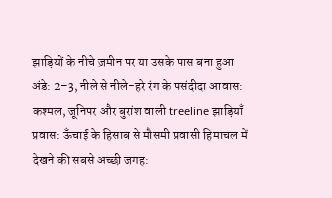झाड़ियों के नीचे ज़मीन पर या उसके पास बना हुआ अंडे: 2–3, नीले से नीले-हरे रंग के पसंदीदा आवास: कश्मल, जूनिपर और बुरांश वाली treeline झाड़ियाँ प्रवास: ऊँचाई के हिसाब से मौसमी प्रवासी हिमाचल में देखने की सबसे अच्छी जगह: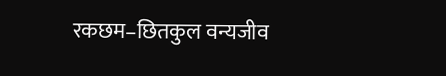रकछम–छितकुल वन्यजीव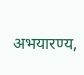अभयारण्य,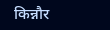किन्नौर